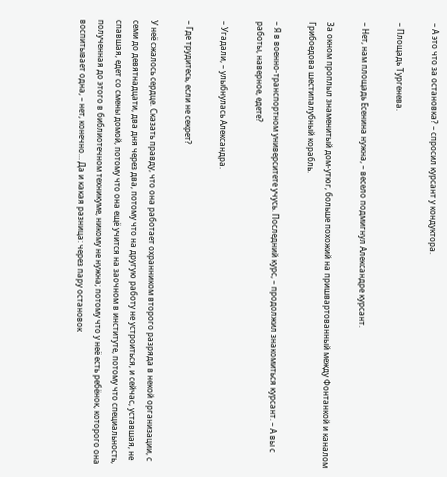– А это что за остановка? – спросил курсант у кондуктора.

– Площадь Тургенева.

– Нет, нам площадь Есенина нужна, – весело подмигнул Александре курсант.

За окном проплыл знаменитый дом-утюг, больше похожий на пришвартованный между Фонтанкой и каналом Грибоедова шестипалубный корабль.

– Я в военно-транспортном университете учусь. Последний курс, – продолжил знакомиться курсант. – А вы с работы, наверное, едете?

– Угадали, – улыбнулась Александра.

– Где трудитесь, если не секрет?

У неё сжалось сердце. Сказать правду, что она работает охранником второго разряда в некой организации, с семи до девятнадцати, два дня через два, потому что на другую работу не устроиться, и сейчас, уставшая, не спавшая, едет со смены домой, потому что она ещё учится на заочном в институте, потому что специальность, полученная до этого в библиотечном техникуме, никому не нужна; потому что у неё есть ребёнок, которого она воспитывает одна, – нет, конечно… Да и какая разница: через пару остановок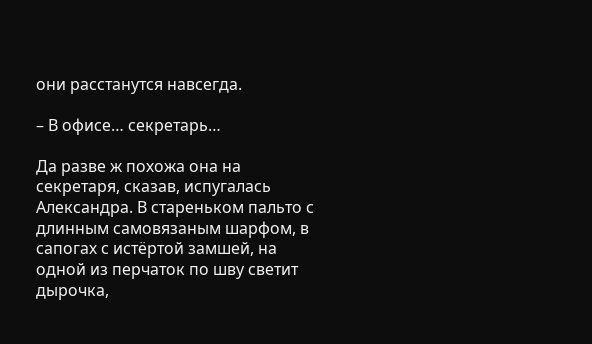они расстанутся навсегда.

– В офисе… секретарь…

Да разве ж похожа она на секретаря, сказав, испугалась Александра. В стареньком пальто с длинным самовязаным шарфом, в сапогах с истёртой замшей, на одной из перчаток по шву светит дырочка,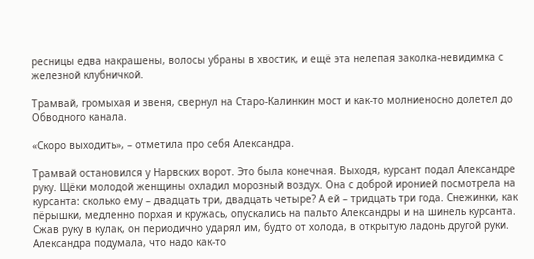ресницы едва накрашены, волосы убраны в хвостик, и ещё эта нелепая заколка-невидимка с железной клубничкой.

Трамвай, громыхая и звеня, свернул на Старо-Калинкин мост и как-то молниеносно долетел до Обводного канала.

«Скоро выходить», – отметила про себя Александра.

Трамвай остановился у Нарвских ворот. Это была конечная. Выходя, курсант подал Александре руку. Щёки молодой женщины охладил морозный воздух. Она с доброй иронией посмотрела на курсанта: сколько ему – двадцать три, двадцать четыре? А ей – тридцать три года. Снежинки, как пёрышки, медленно порхая и кружась, опускались на пальто Александры и на шинель курсанта. Сжав руку в кулак, он периодично ударял им, будто от холода, в открытую ладонь другой руки. Александра подумала, что надо как-то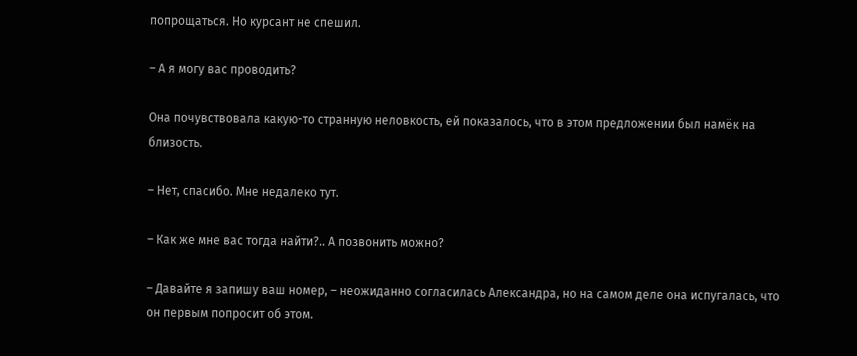попрощаться. Но курсант не спешил.

– А я могу вас проводить?

Она почувствовала какую-то странную неловкость, ей показалось, что в этом предложении был намёк на близость.

– Нет, спасибо. Мне недалеко тут.

– Как же мне вас тогда найти?.. А позвонить можно?

– Давайте я запишу ваш номер, – неожиданно согласилась Александра, но на самом деле она испугалась, что он первым попросит об этом.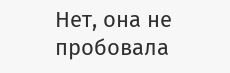Нет, она не пробовала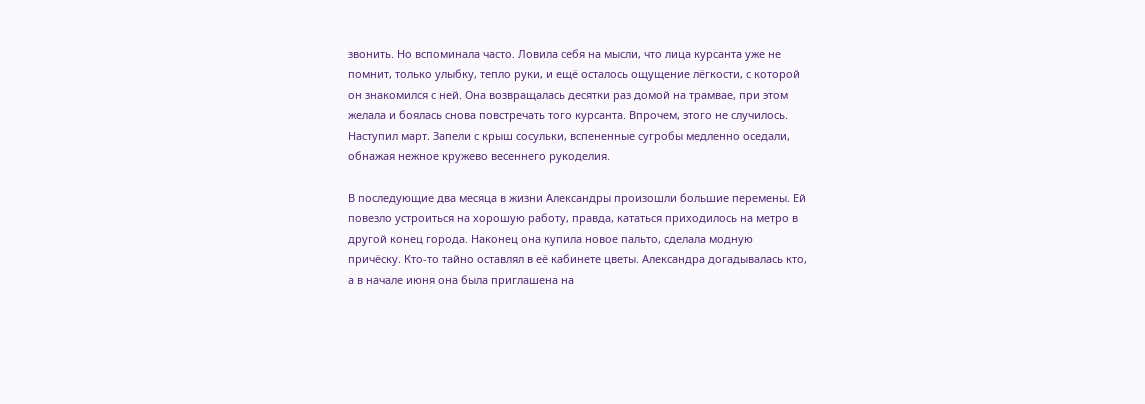звонить. Но вспоминала часто. Ловила себя на мысли, что лица курсанта уже не помнит, только улыбку, тепло руки, и ещё осталось ощущение лёгкости, с которой он знакомился с ней. Она возвращалась десятки раз домой на трамвае, при этом желала и боялась снова повстречать того курсанта. Впрочем, этого не случилось. Наступил март. Запели с крыш сосульки, вспененные сугробы медленно оседали, обнажая нежное кружево весеннего рукоделия.

В последующие два месяца в жизни Александры произошли большие перемены. Ей повезло устроиться на хорошую работу, правда, кататься приходилось на метро в другой конец города. Наконец она купила новое пальто, сделала модную причёску. Кто-то тайно оставлял в её кабинете цветы. Александра догадывалась кто, а в начале июня она была приглашена на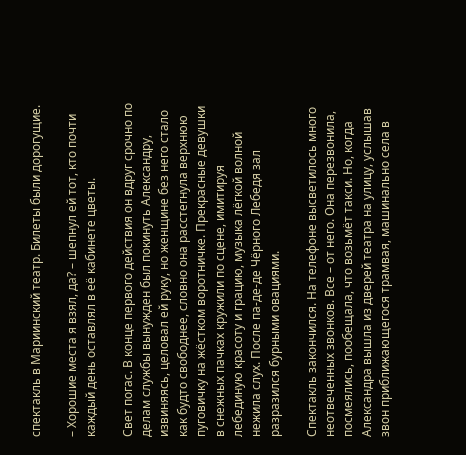спектакль в Мариинский театр. Билеты были дорогущие.

– Хорошие места я взял, да? – шепнул ей тот, кто почти каждый день оставлял в её кабинете цветы.

Свет погас. В конце первого действия он вдруг срочно по делам службы вынужден был покинуть Александру, извиняясь, целовал ей руку, но женщине без него стало как будто свободнее, словно она расстегнула верхнюю пуговичку на жёстком воротничке. Прекрасные девушки в снежных пачках кружили по сцене, имитируя лебединую красоту и грацию, музыка лёгкой волной нежила слух. После па-де-де Чёрного Лебедя зал разразился бурными овациями.

Спектакль закончился. На телефоне высветилось много неотвеченных звонков. Все – от него. Она перезвонила, посмеялись, пообещала, что возьмёт такси. Но, когда Александра вышла из дверей театра на улицу, услышав звон приближающегося трамвая, машинально села в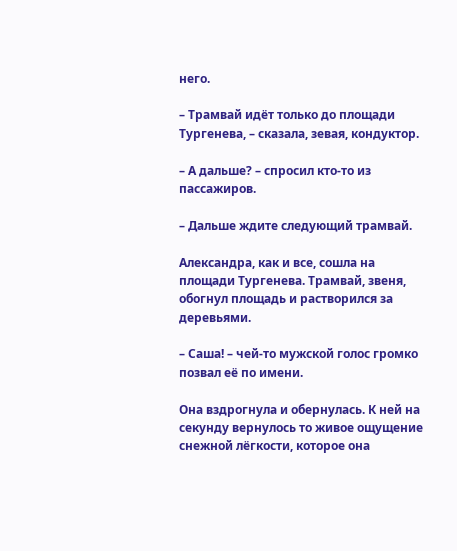него.

– Трамвай идёт только до площади Тургенева, – сказала, зевая, кондуктор.

– А дальше? – спросил кто-то из пассажиров.

– Дальше ждите следующий трамвай.

Александра, как и все, сошла на площади Тургенева. Трамвай, звеня, обогнул площадь и растворился за деревьями.

– Саша! – чей-то мужской голос громко позвал её по имени.

Она вздрогнула и обернулась. К ней на секунду вернулось то живое ощущение снежной лёгкости, которое она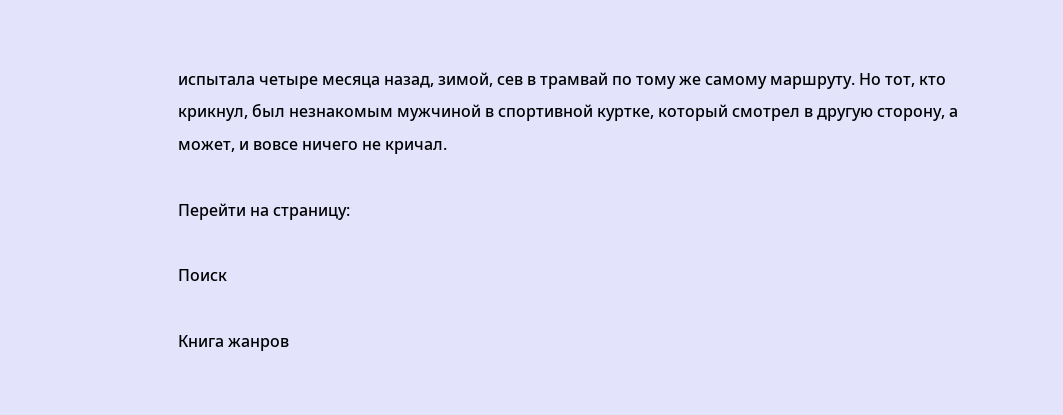испытала четыре месяца назад, зимой, сев в трамвай по тому же самому маршруту. Но тот, кто крикнул, был незнакомым мужчиной в спортивной куртке, который смотрел в другую сторону, а может, и вовсе ничего не кричал.

Перейти на страницу:

Поиск

Книга жанров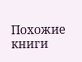Похожие книги